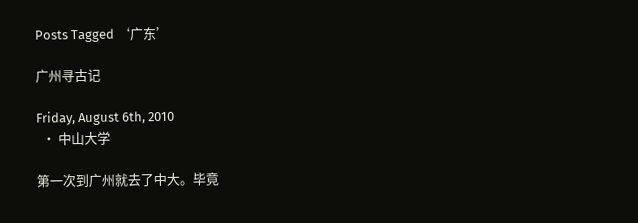Posts Tagged ‘广东’

广州寻古记

Friday, August 6th, 2010
  • 中山大学

第一次到广州就去了中大。毕竟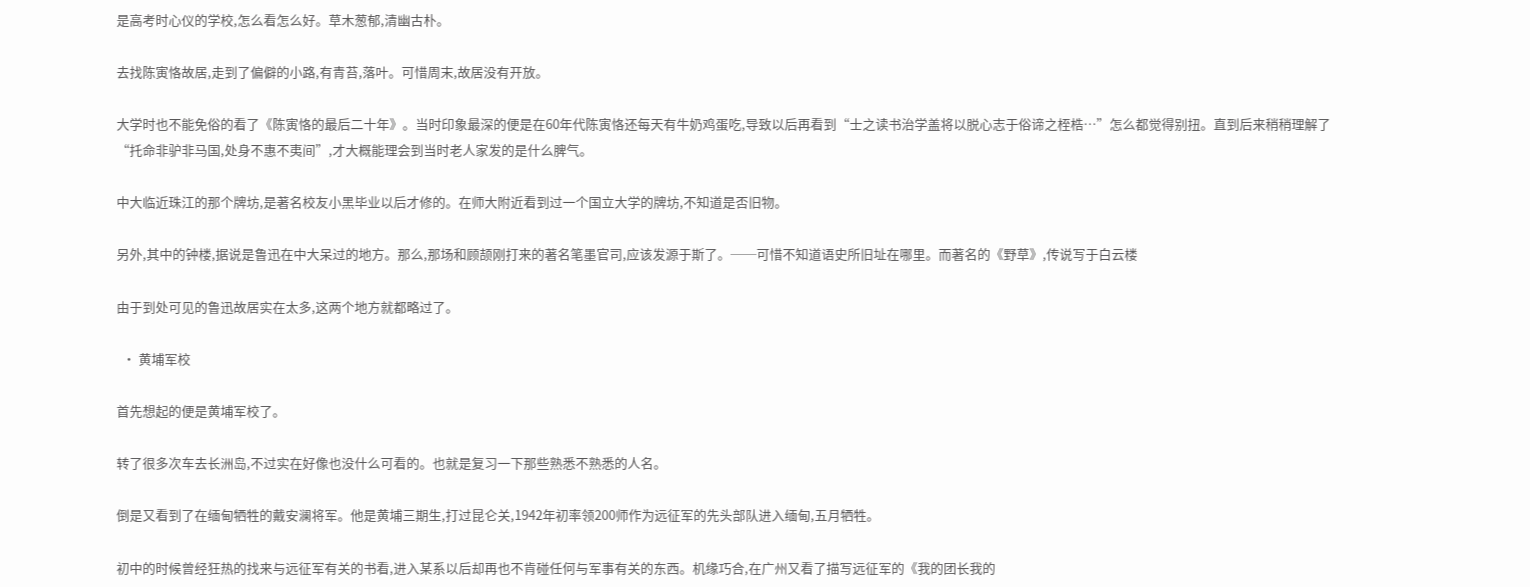是高考时心仪的学校,怎么看怎么好。草木葱郁,清幽古朴。

去找陈寅恪故居,走到了偏僻的小路,有青苔,落叶。可惜周末,故居没有开放。

大学时也不能免俗的看了《陈寅恪的最后二十年》。当时印象最深的便是在60年代陈寅恪还每天有牛奶鸡蛋吃,导致以后再看到“士之读书治学盖将以脱心志于俗谛之桎梏…”怎么都觉得别扭。直到后来稍稍理解了“托命非驴非马国,处身不惠不夷间”,才大概能理会到当时老人家发的是什么脾气。

中大临近珠江的那个牌坊,是著名校友小黑毕业以后才修的。在师大附近看到过一个国立大学的牌坊,不知道是否旧物。

另外,其中的钟楼,据说是鲁迅在中大呆过的地方。那么,那场和顾颉刚打来的著名笔墨官司,应该发源于斯了。──可惜不知道语史所旧址在哪里。而著名的《野草》,传说写于白云楼

由于到处可见的鲁迅故居实在太多,这两个地方就都略过了。

  • 黄埔军校

首先想起的便是黄埔军校了。

转了很多次车去长洲岛,不过实在好像也没什么可看的。也就是复习一下那些熟悉不熟悉的人名。

倒是又看到了在缅甸牺牲的戴安澜将军。他是黄埔三期生,打过昆仑关,1942年初率领200师作为远征军的先头部队进入缅甸,五月牺牲。

初中的时候曾经狂热的找来与远征军有关的书看,进入某系以后却再也不肯碰任何与军事有关的东西。机缘巧合,在广州又看了描写远征军的《我的团长我的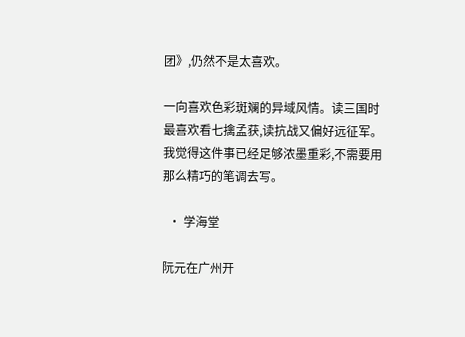团》,仍然不是太喜欢。

一向喜欢色彩斑斓的异域风情。读三国时最喜欢看七擒孟获,读抗战又偏好远征军。我觉得这件事已经足够浓墨重彩,不需要用那么精巧的笔调去写。

  • 学海堂

阮元在广州开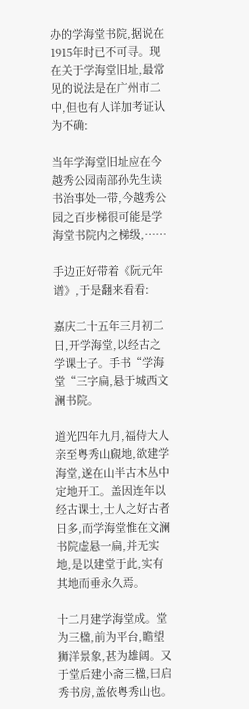办的学海堂书院,据说在1915年时已不可寻。现在关于学海堂旧址,最常见的说法是在广州市二中,但也有人详加考证认为不确:

当年学海堂旧址应在今越秀公园南部孙先生读书治事处一带,今越秀公园之百步梯很可能是学海堂书院内之梯级,……

手边正好带着《阮元年谱》,于是翻来看看:

嘉庆二十五年三月初二日,开学海堂,以经古之学课士子。手书“学海堂“三字扁,悬于城西文澜书院。

道光四年九月,福侍大人亲至粤秀山覛地,欲建学海堂,遂在山半古木丛中定地开工。盖因连年以经古课士,士人之好古者日多,而学海堂惟在文澜书院虚悬一扁,并无实地,是以建堂于此,实有其地而垂永久焉。

十二月建学海堂成。堂为三楹,前为平台,瞻望狮洋景象,甚为雄阔。又于堂后建小斋三楹,曰启秀书房,盖依粤秀山也。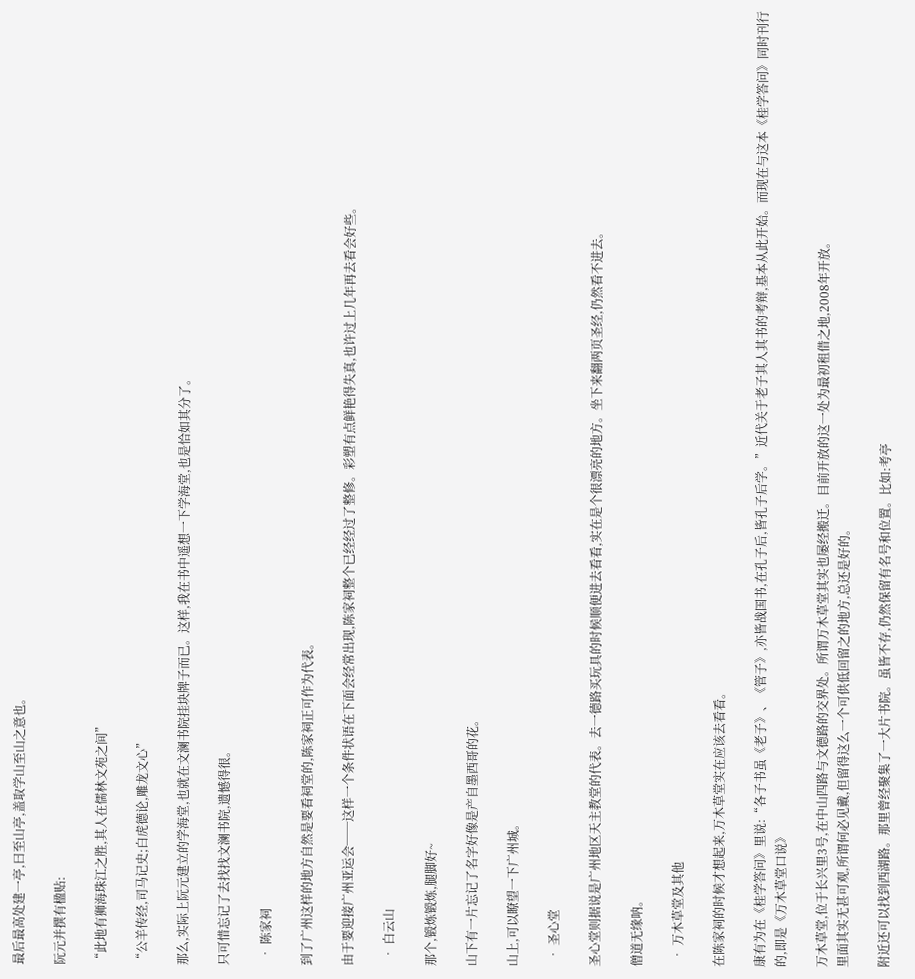最后最高处建一亭,曰至山亭,盖取学山至山之意也。

阮元并撰有楹贴:

“此地有狮海珠江之胜,其人在儒林文苑之间”

“公羊传经,司马记史;白虎德论,雕龙文心”

那么,实际上阮元建立的学海堂,也就在文澜书院挂块牌子而已。这样,我在书中遥想一下学海堂,也是恰如其分了。

只可惜忘记了去找找文澜书院,遗憾得很。

  • 陈家祠

到了广州这样的地方自然是要看祠堂的,陈家祠正可作为代表。

由于要迎接广州亚运会──这样一个条件状语在下面会经常出现,陈家祠整个已经经过了整修。彩塑有点鲜艳得失真,也许过上几年再去看会好些。

  • 白云山

那个,锻炼锻炼,腿脚好~

山下有一片忘记了名字好像是产自墨西哥的花。

山上,可以瞭望一下广州城。

  • 圣心堂

圣心堂则据说是广州地区天主教堂的代表。去一德路买玩具的时候顺便进去看看,实在是个很漂亮的地方。坐下来翻两页圣经,仍然看不进去。

僧道无缘呐。

  • 万木草堂及其他

在陈家祠的时候才想起来,万木草堂实在应该去看看。

康有为在《桂学答问》里说:“各子书虽《老子》、《管子》,亦皆战国书,在孔子后,皆孔子后学。”近代关于老子其人其书的考辩,基本从此开始。而现在与这本《桂学答问》同时刊行的,即是《万木草堂口说》

万木草堂,位于长兴里3号,在中山四路与文德路的交界处。所谓万木草堂其实也屡经搬迁。目前开放的这一处为最初租借之地,2008年开放。
里面其实无甚可观,所谓何必见戴,但留得这么一个可供低回留之的地方,总还是好的。

附近还可以找到西湖路。那里曾经聚集了一大片书院。虽皆不存,仍然保留有名号和位置。比如:考亭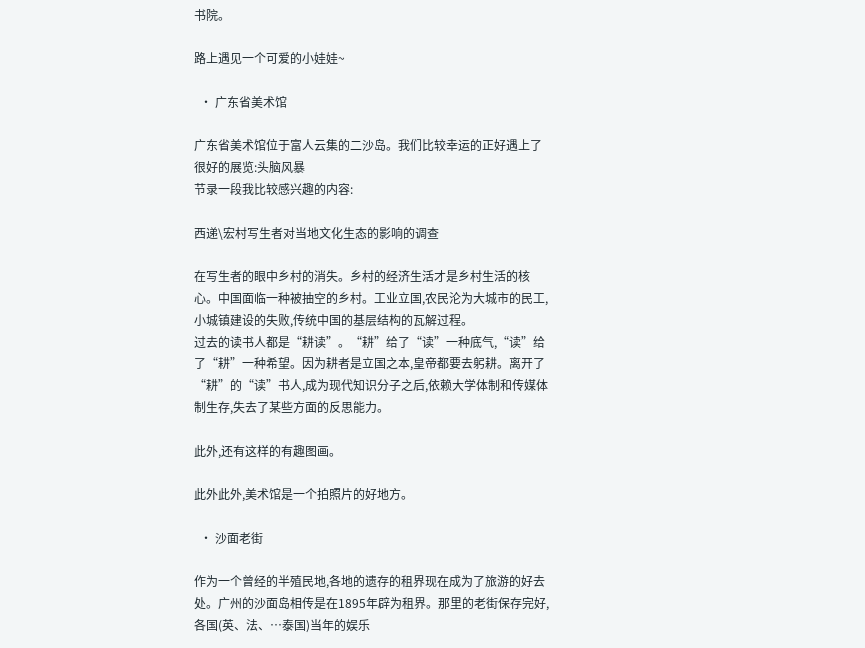书院。

路上遇见一个可爱的小娃娃~

  • 广东省美术馆

广东省美术馆位于富人云集的二沙岛。我们比较幸运的正好遇上了很好的展览:头脑风暴
节录一段我比较感兴趣的内容:

西递\宏村写生者对当地文化生态的影响的调查

在写生者的眼中乡村的消失。乡村的经济生活才是乡村生活的核心。中国面临一种被抽空的乡村。工业立国,农民沦为大城市的民工,小城镇建设的失败,传统中国的基层结构的瓦解过程。
过去的读书人都是“耕读”。“耕”给了“读”一种底气,“读”给了“耕”一种希望。因为耕者是立国之本,皇帝都要去躬耕。离开了“耕”的“读”书人,成为现代知识分子之后,依赖大学体制和传媒体制生存,失去了某些方面的反思能力。

此外,还有这样的有趣图画。

此外此外,美术馆是一个拍照片的好地方。

  • 沙面老街

作为一个曾经的半殖民地,各地的遗存的租界现在成为了旅游的好去处。广州的沙面岛相传是在1895年辟为租界。那里的老街保存完好,各国(英、法、…泰国)当年的娱乐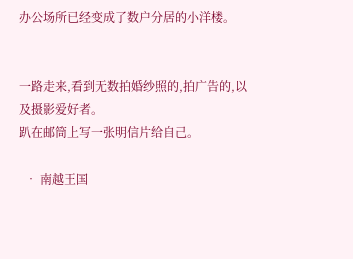办公场所已经变成了数户分居的小洋楼。


一路走来,看到无数拍婚纱照的,拍广告的,以及摄影爱好者。
趴在邮筒上写一张明信片给自己。

  • 南越王国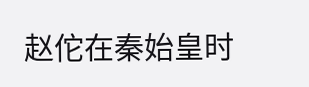赵佗在秦始皇时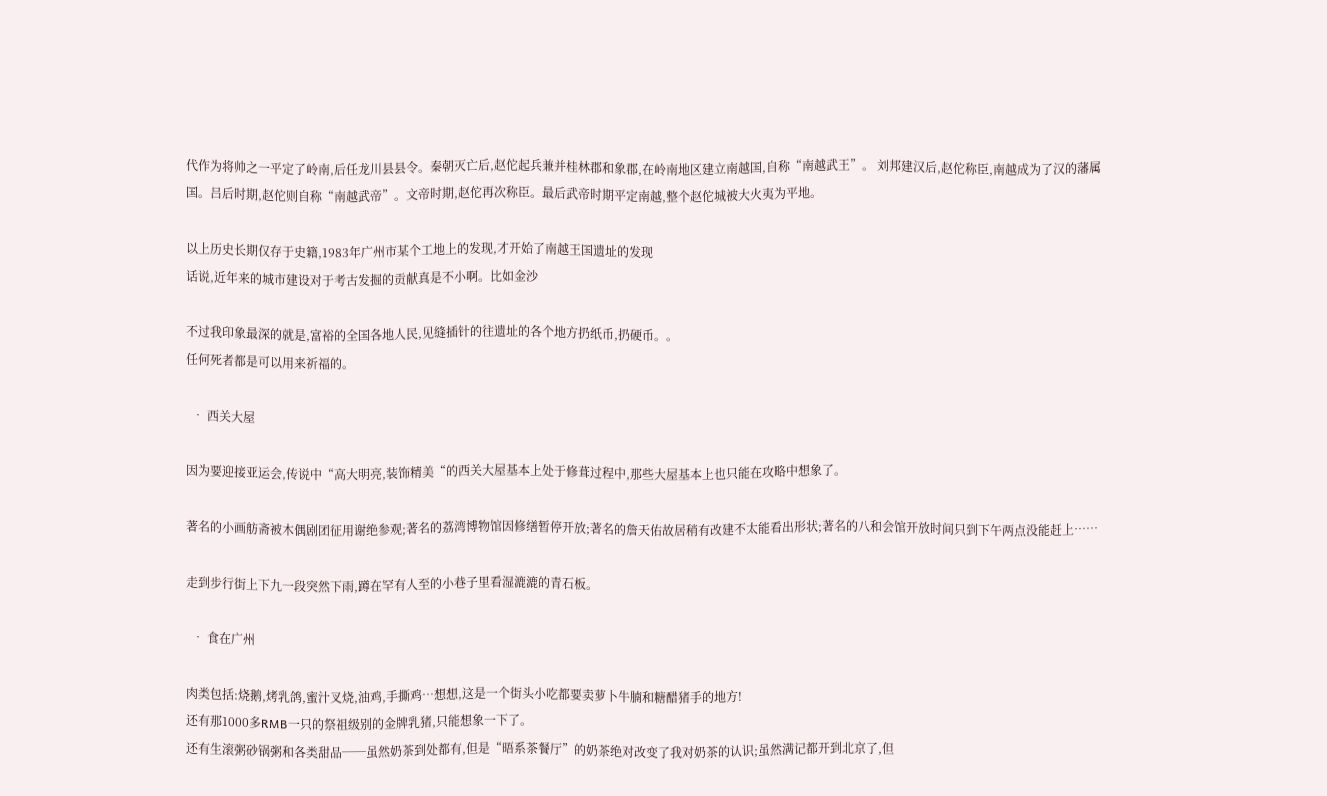代作为将帅之一平定了岭南,后任龙川县县令。秦朝灭亡后,赵佗起兵兼并桂林郡和象郡,在岭南地区建立南越国,自称“南越武王”。 刘邦建汉后,赵佗称臣,南越成为了汉的藩属国。吕后时期,赵佗则自称“南越武帝”。文帝时期,赵佗再次称臣。最后武帝时期平定南越,整个赵佗城被大火夷为平地。

以上历史长期仅存于史籍,1983年广州市某个工地上的发现,才开始了南越王国遗址的发现
话说,近年来的城市建设对于考古发掘的贡献真是不小啊。比如金沙

不过我印象最深的就是,富裕的全国各地人民,见缝插针的往遗址的各个地方扔纸币,扔硬币。。
任何死者都是可以用来祈福的。

  • 西关大屋

因为要迎接亚运会,传说中“高大明亮,装饰精美“的西关大屋基本上处于修葺过程中,那些大屋基本上也只能在攻略中想象了。

著名的小画舫斋被木偶剧团征用谢绝参观;著名的荔湾博物馆因修缮暂停开放;著名的詹天佑故居稍有改建不太能看出形状;著名的八和会馆开放时间只到下午两点没能赶上……

走到步行街上下九一段突然下雨,蹲在罕有人至的小巷子里看湿漉漉的青石板。

  • 食在广州

肉类包括:烧鹅,烤乳鸽,蜜汁叉烧,油鸡,手撕鸡…想想,这是一个街头小吃都要卖萝卜牛腩和糖醋猪手的地方!
还有那1000多RMB一只的祭祖级别的金牌乳猪,只能想象一下了。
还有生滚粥砂锅粥和各类甜品──虽然奶茶到处都有,但是“晤系茶餐厅”的奶茶绝对改变了我对奶茶的认识;虽然满记都开到北京了,但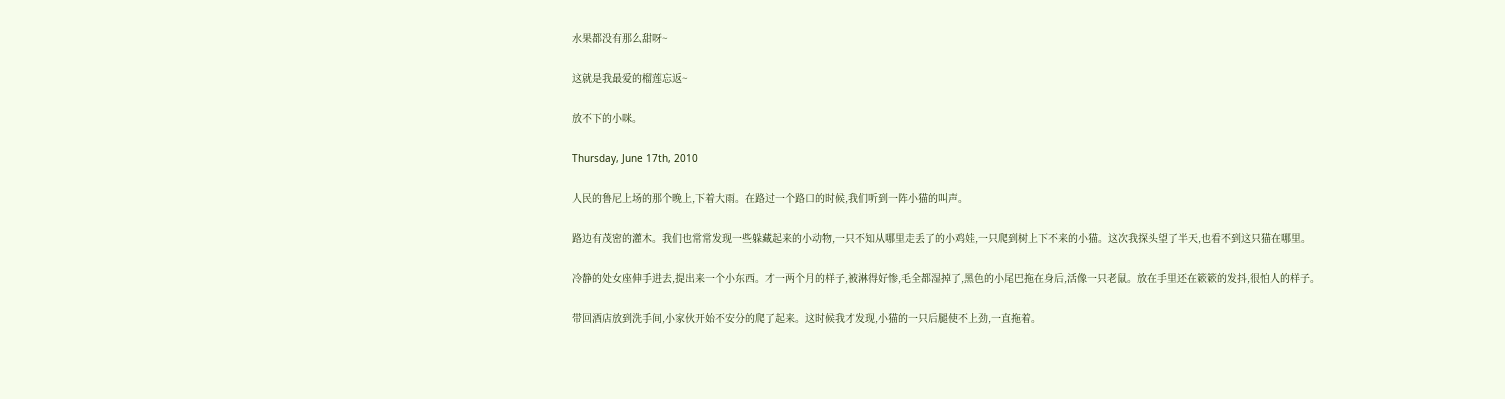水果都没有那么甜呀~

这就是我最爱的榴莲忘返~

放不下的小咪。

Thursday, June 17th, 2010

人民的鲁尼上场的那个晚上,下着大雨。在路过一个路口的时候,我们听到一阵小猫的叫声。

路边有茂密的灌木。我们也常常发现一些躲藏起来的小动物,一只不知从哪里走丢了的小鸡娃,一只爬到树上下不来的小猫。这次我探头望了半天,也看不到这只猫在哪里。

冷静的处女座伸手进去,提出来一个小东西。才一两个月的样子,被淋得好惨,毛全都湿掉了,黑色的小尾巴拖在身后,活像一只老鼠。放在手里还在簌簌的发抖,很怕人的样子。

带回酒店放到洗手间,小家伙开始不安分的爬了起来。这时候我才发现,小猫的一只后腿使不上劲,一直拖着。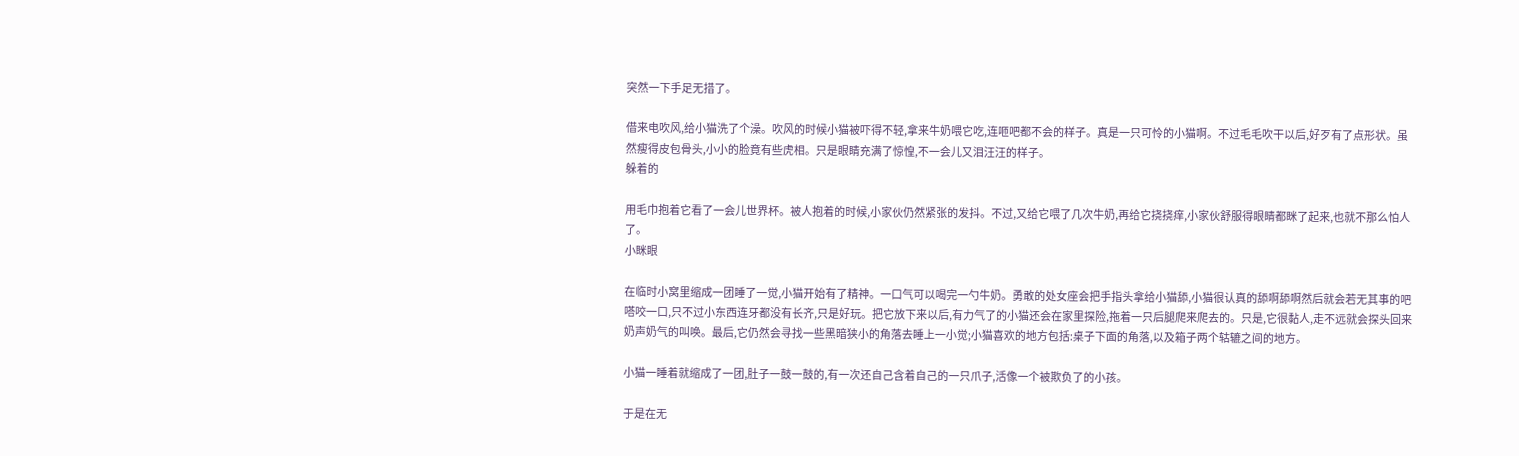突然一下手足无措了。

借来电吹风,给小猫洗了个澡。吹风的时候小猫被吓得不轻,拿来牛奶喂它吃,连咂吧都不会的样子。真是一只可怜的小猫啊。不过毛毛吹干以后,好歹有了点形状。虽然瘦得皮包骨头,小小的脸竟有些虎相。只是眼睛充满了惊惶,不一会儿又泪汪汪的样子。
躲着的

用毛巾抱着它看了一会儿世界杯。被人抱着的时候,小家伙仍然紧张的发抖。不过,又给它喂了几次牛奶,再给它挠挠痒,小家伙舒服得眼睛都眯了起来,也就不那么怕人了。
小眯眼

在临时小窝里缩成一团睡了一觉,小猫开始有了精神。一口气可以喝完一勺牛奶。勇敢的处女座会把手指头拿给小猫舔,小猫很认真的舔啊舔啊然后就会若无其事的吧嗒咬一口,只不过小东西连牙都没有长齐,只是好玩。把它放下来以后,有力气了的小猫还会在家里探险,拖着一只后腿爬来爬去的。只是,它很黏人,走不远就会探头回来奶声奶气的叫唤。最后,它仍然会寻找一些黑暗狭小的角落去睡上一小觉;小猫喜欢的地方包括:桌子下面的角落,以及箱子两个轱辘之间的地方。

小猫一睡着就缩成了一团,肚子一鼓一鼓的,有一次还自己含着自己的一只爪子,活像一个被欺负了的小孩。

于是在无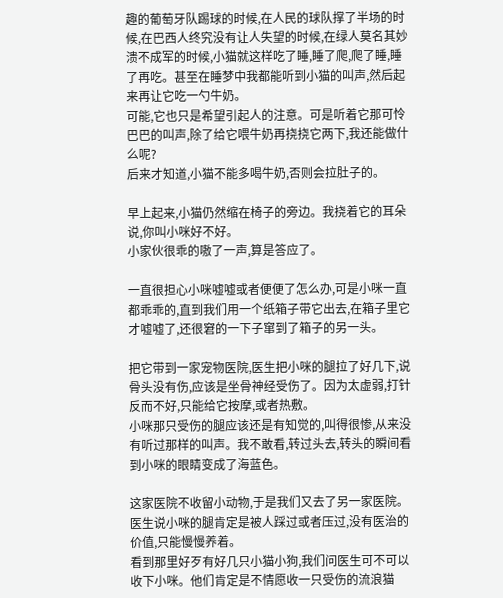趣的葡萄牙队踢球的时候,在人民的球队撑了半场的时候,在巴西人终究没有让人失望的时候,在绿人莫名其妙溃不成军的时候,小猫就这样吃了睡,睡了爬,爬了睡,睡了再吃。甚至在睡梦中我都能听到小猫的叫声,然后起来再让它吃一勺牛奶。
可能,它也只是希望引起人的注意。可是听着它那可怜巴巴的叫声,除了给它喂牛奶再挠挠它两下,我还能做什么呢?
后来才知道,小猫不能多喝牛奶,否则会拉肚子的。

早上起来,小猫仍然缩在椅子的旁边。我挠着它的耳朵说,你叫小咪好不好。
小家伙很乖的嗷了一声,算是答应了。

一直很担心小咪嘘嘘或者便便了怎么办,可是小咪一直都乖乖的,直到我们用一个纸箱子带它出去,在箱子里它才嘘嘘了,还很窘的一下子窜到了箱子的另一头。

把它带到一家宠物医院,医生把小咪的腿拉了好几下,说骨头没有伤,应该是坐骨神经受伤了。因为太虚弱,打针反而不好,只能给它按摩,或者热敷。
小咪那只受伤的腿应该还是有知觉的,叫得很惨,从来没有听过那样的叫声。我不敢看,转过头去,转头的瞬间看到小咪的眼睛变成了海蓝色。

这家医院不收留小动物,于是我们又去了另一家医院。医生说小咪的腿肯定是被人踩过或者压过,没有医治的价值,只能慢慢养着。
看到那里好歹有好几只小猫小狗,我们问医生可不可以收下小咪。他们肯定是不情愿收一只受伤的流浪猫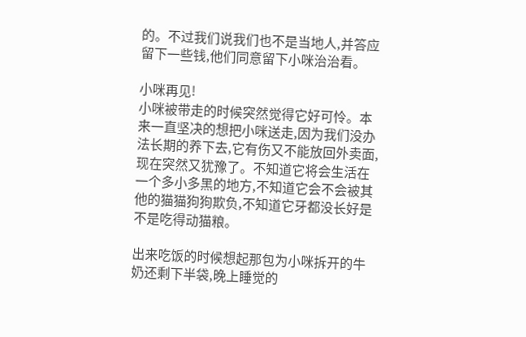的。不过我们说我们也不是当地人,并答应留下一些钱,他们同意留下小咪治治看。

小咪再见!
小咪被带走的时候突然觉得它好可怜。本来一直坚决的想把小咪送走,因为我们没办法长期的养下去,它有伤又不能放回外卖面,现在突然又犹豫了。不知道它将会生活在一个多小多黑的地方,不知道它会不会被其他的猫猫狗狗欺负,不知道它牙都没长好是不是吃得动猫粮。

出来吃饭的时候想起那包为小咪拆开的牛奶还剩下半袋,晚上睡觉的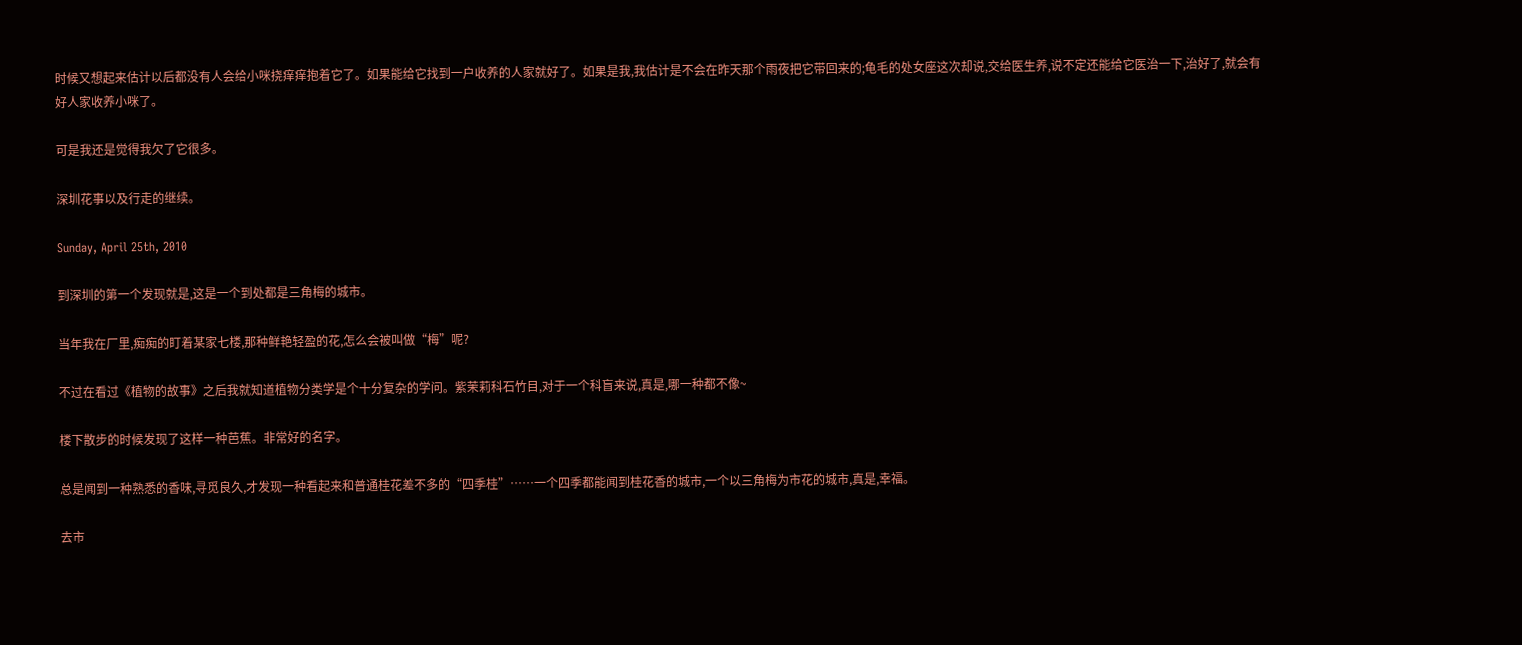时候又想起来估计以后都没有人会给小咪挠痒痒抱着它了。如果能给它找到一户收养的人家就好了。如果是我,我估计是不会在昨天那个雨夜把它带回来的;龟毛的处女座这次却说,交给医生养,说不定还能给它医治一下,治好了,就会有好人家收养小咪了。

可是我还是觉得我欠了它很多。

深圳花事以及行走的继续。

Sunday, April 25th, 2010

到深圳的第一个发现就是,这是一个到处都是三角梅的城市。

当年我在厂里,痴痴的盯着某家七楼,那种鲜艳轻盈的花,怎么会被叫做“梅”呢?

不过在看过《植物的故事》之后我就知道植物分类学是个十分复杂的学问。紫茉莉科石竹目,对于一个科盲来说,真是,哪一种都不像~

楼下散步的时候发现了这样一种芭蕉。非常好的名字。

总是闻到一种熟悉的香味,寻觅良久,才发现一种看起来和普通桂花差不多的“四季桂”……一个四季都能闻到桂花香的城市,一个以三角梅为市花的城市,真是,幸福。

去市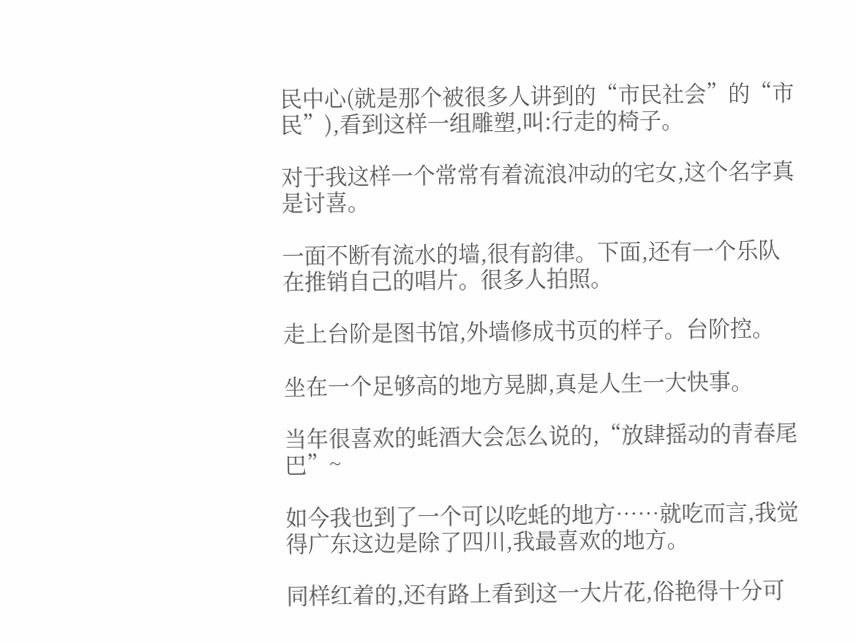民中心(就是那个被很多人讲到的“市民社会”的“市民”),看到这样一组雕塑,叫:行走的椅子。

对于我这样一个常常有着流浪冲动的宅女,这个名字真是讨喜。

一面不断有流水的墙,很有韵律。下面,还有一个乐队在推销自己的唱片。很多人拍照。

走上台阶是图书馆,外墙修成书页的样子。台阶控。

坐在一个足够高的地方晃脚,真是人生一大快事。

当年很喜欢的蚝酒大会怎么说的,“放肆摇动的青春尾巴”~

如今我也到了一个可以吃蚝的地方……就吃而言,我觉得广东这边是除了四川,我最喜欢的地方。

同样红着的,还有路上看到这一大片花,俗艳得十分可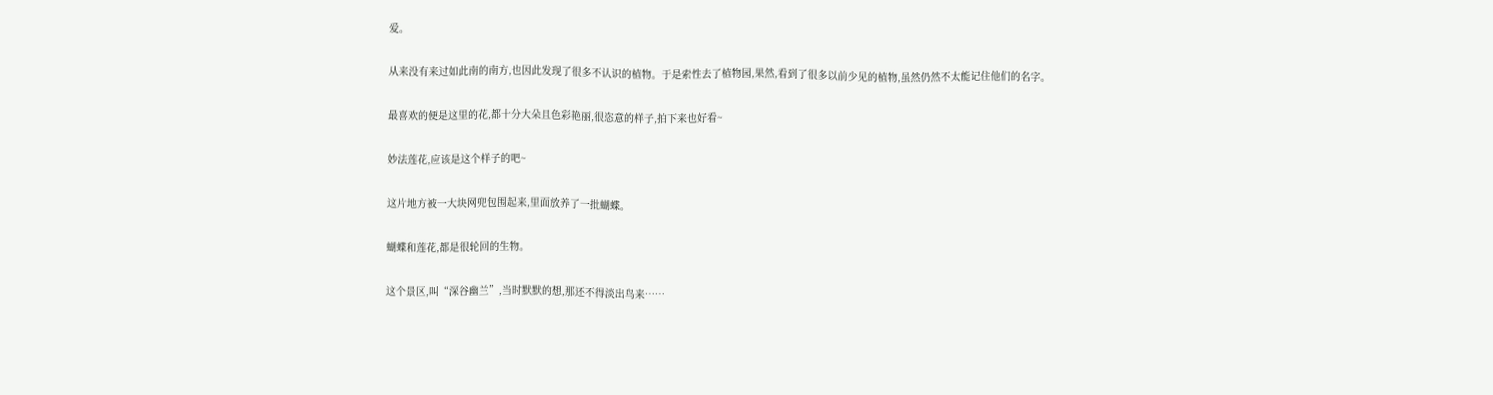爱。

从来没有来过如此南的南方,也因此发现了很多不认识的植物。于是索性去了植物园,果然,看到了很多以前少见的植物,虽然仍然不太能记住他们的名字。

最喜欢的便是这里的花,都十分大朵且色彩艳丽,很恣意的样子,拍下来也好看~

妙法莲花,应该是这个样子的吧~

这片地方被一大块网兜包围起来,里面放养了一批蝴蝶。

蝴蝶和莲花,都是很轮回的生物。

这个景区,叫“深谷幽兰”,当时默默的想,那还不得淡出鸟来……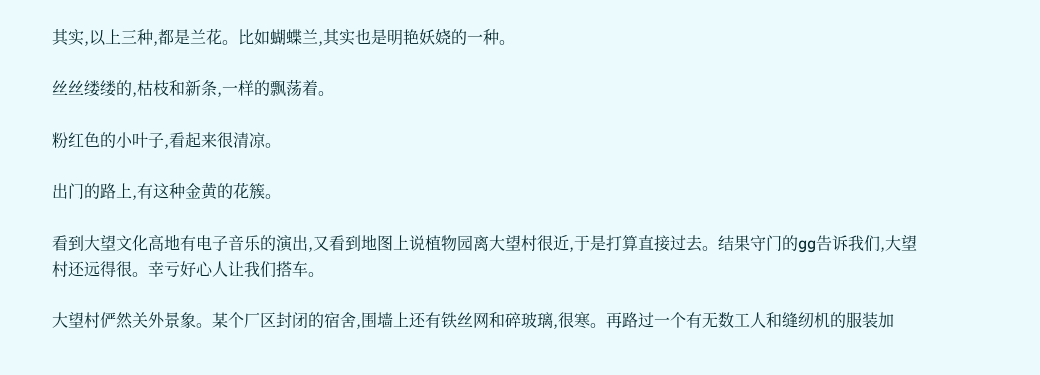其实,以上三种,都是兰花。比如蝴蝶兰,其实也是明艳妖娆的一种。

丝丝缕缕的,枯枝和新条,一样的飘荡着。

粉红色的小叶子,看起来很清凉。

出门的路上,有这种金黄的花簇。

看到大望文化高地有电子音乐的演出,又看到地图上说植物园离大望村很近,于是打算直接过去。结果守门的gg告诉我们,大望村还远得很。幸亏好心人让我们搭车。

大望村俨然关外景象。某个厂区封闭的宿舍,围墙上还有铁丝网和碎玻璃,很寒。再路过一个有无数工人和缝纫机的服装加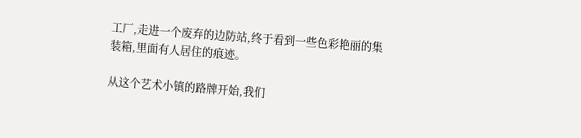工厂,走进一个废弃的边防站,终于看到一些色彩艳丽的集装箱,里面有人居住的痕迹。

从这个艺术小镇的路牌开始,我们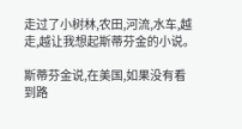走过了小树林,农田,河流,水车,越走,越让我想起斯蒂芬金的小说。

斯蒂芬金说,在美国,如果没有看到路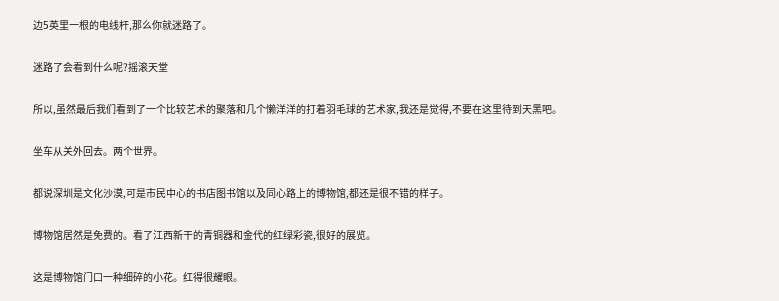边5英里一根的电线杆,那么你就迷路了。

迷路了会看到什么呢?摇滚天堂

所以,虽然最后我们看到了一个比较艺术的聚落和几个懒洋洋的打着羽毛球的艺术家,我还是觉得,不要在这里待到天黑吧。

坐车从关外回去。两个世界。

都说深圳是文化沙漠,可是市民中心的书店图书馆以及同心路上的博物馆,都还是很不错的样子。

博物馆居然是免费的。看了江西新干的青铜器和金代的红绿彩瓷,很好的展览。

这是博物馆门口一种细碎的小花。红得很耀眼。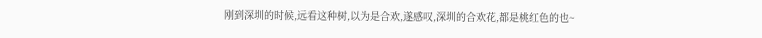刚到深圳的时候,远看这种树,以为是合欢,遂感叹,深圳的合欢花,都是桃红色的也~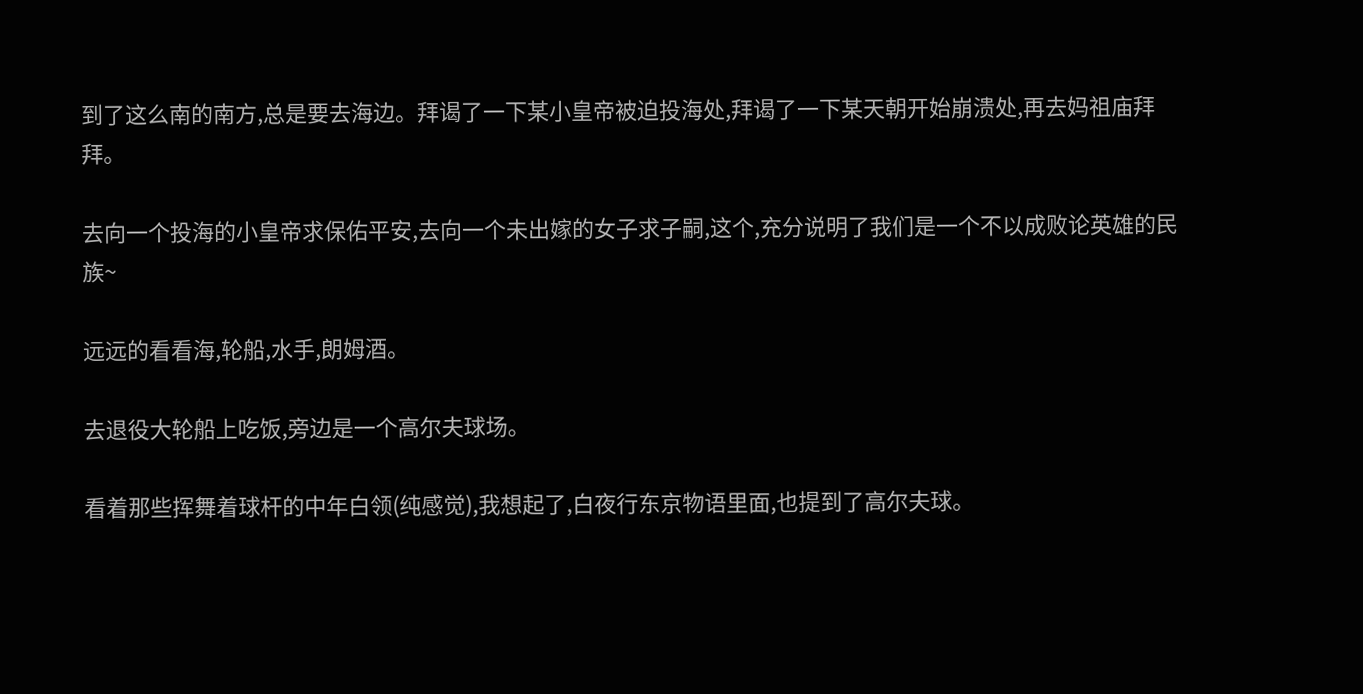到了这么南的南方,总是要去海边。拜谒了一下某小皇帝被迫投海处,拜谒了一下某天朝开始崩溃处,再去妈祖庙拜拜。

去向一个投海的小皇帝求保佑平安,去向一个未出嫁的女子求子嗣,这个,充分说明了我们是一个不以成败论英雄的民族~

远远的看看海,轮船,水手,朗姆酒。

去退役大轮船上吃饭,旁边是一个高尔夫球场。

看着那些挥舞着球杆的中年白领(纯感觉),我想起了,白夜行东京物语里面,也提到了高尔夫球。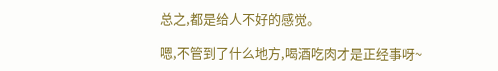总之,都是给人不好的感觉。

嗯,不管到了什么地方,喝酒吃肉才是正经事呀~